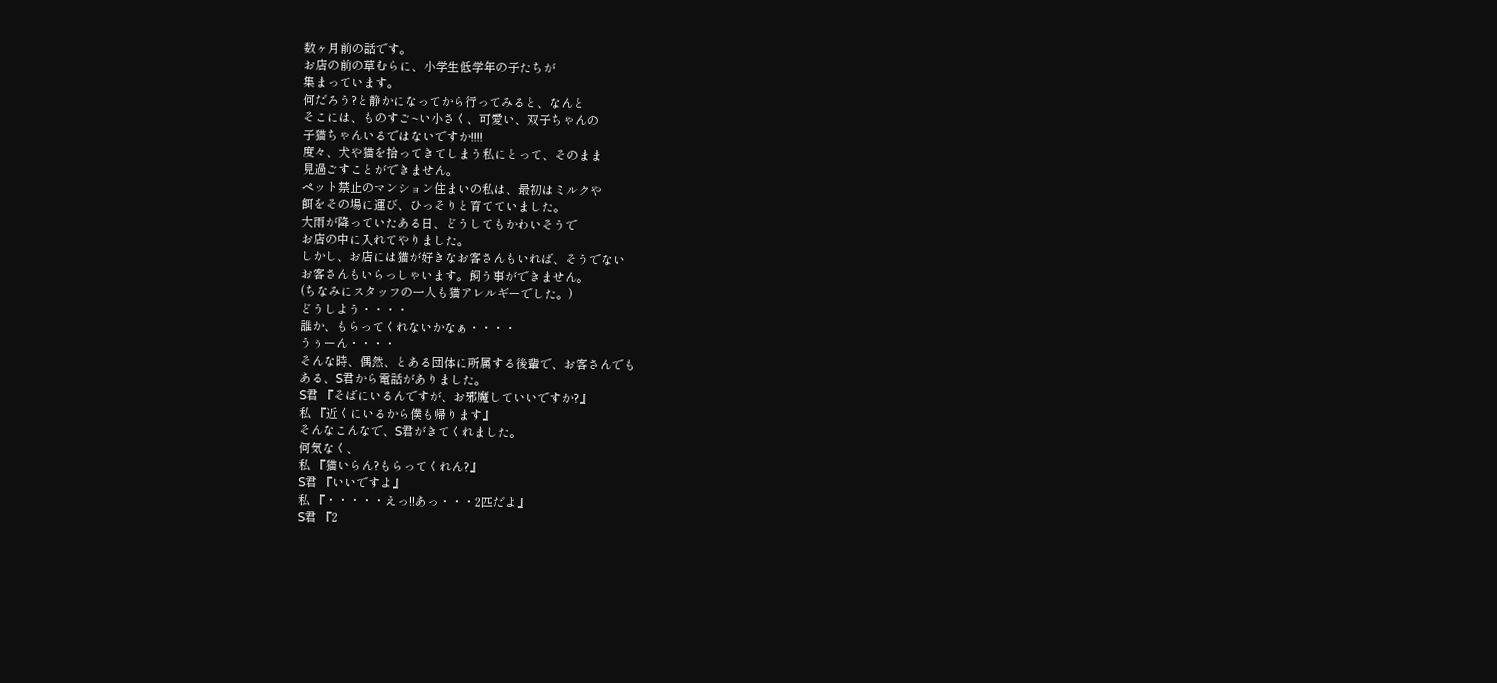数ヶ月前の話です。
お店の前の草むらに、小学生低学年の子たちが
集まっています。
何だろう?と静かになってから行ってみると、なんと
そこには、ものすご~い小さく、可愛い、双子ちゃんの
子猫ちゃんいるではないですか!!!!
度々、犬や猫を拾ってきてしまう私にとって、そのまま
見過ごすことができません。
ペット禁止のマンション住まいの私は、最初はミルクや
餌をその場に運び、ひっそりと育てていました。
大雨が降っていたある日、どうしてもかわいそうで
お店の中に入れてやりました。
しかし、お店には猫が好きなお客さんもいれば、そうでない
お客さんもいらっしゃいます。飼う事ができません。
(ちなみにスタッフの一人も猫アレルギーでした。)
どうしよう・・・・
誰か、もらってくれないかなぁ・・・・
うぅーん・・・・
そんな時、偶然、とある団体に所属する後輩で、お客さんでも
ある、S君から電話がありました。
S君 『そばにいるんですが、お邪魔していいですか?』
私 『近くにいるから僕も帰ります』
そんなこんなで、S君がきてくれました。
何気なく、
私 『猫いらん?もらってくれん?』
S君 『いいですよ』
私 『・・・・・えっ!!あっ・・・2匹だよ』
S君 『2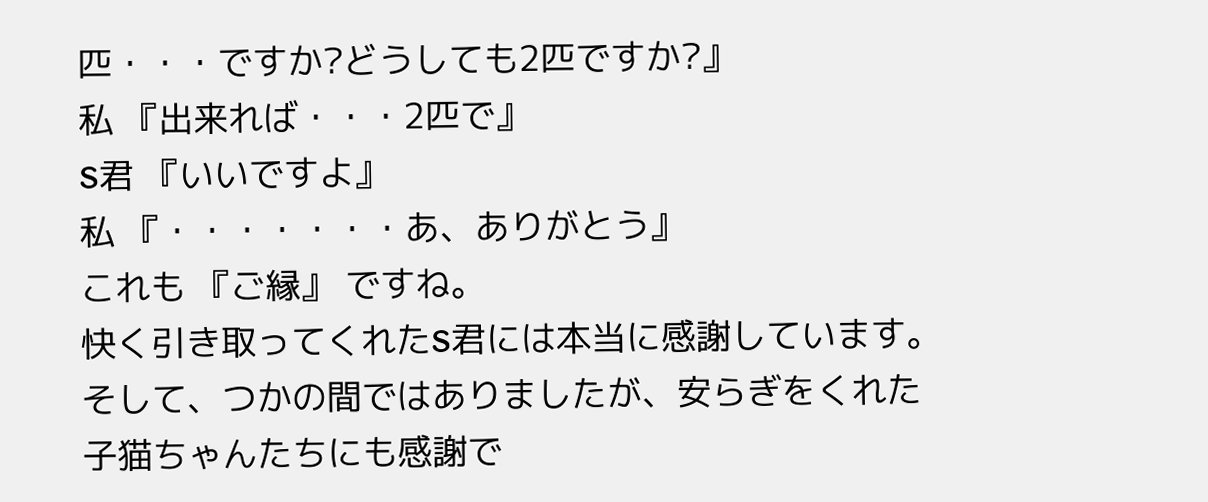匹・・・ですか?どうしても2匹ですか?』
私 『出来れば・・・2匹で』
S君 『いいですよ』
私 『・・・・・・・あ、ありがとう』
これも 『ご縁』 ですね。
快く引き取ってくれたS君には本当に感謝しています。
そして、つかの間ではありましたが、安らぎをくれた
子猫ちゃんたちにも感謝で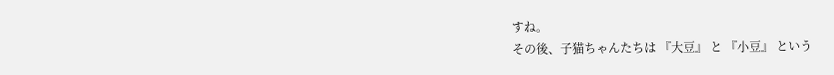すね。
その後、子猫ちゃんたちは 『大豆』 と 『小豆』 という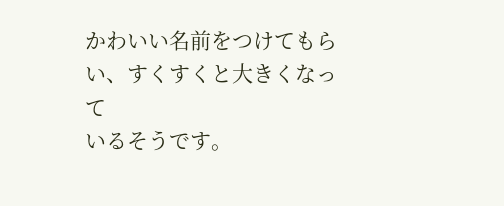かわいい名前をつけてもらい、すくすくと大きくなって
いるそうです。